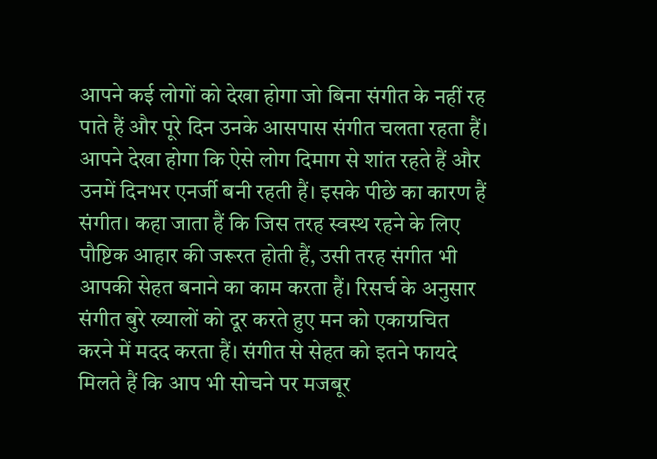आपने कई लोगों को देखा होगा जो बिना संगीत के नहीं रह पाते हैं और पूरे दिन उनके आसपास संगीत चलता रहता हैं। आपने देखा होगा कि ऐसे लोग दिमाग से शांत रहते हैं और उनमें दिनभर एनर्जी बनी रहती हैं। इसके पीछे का कारण हैं संगीत। कहा जाता हैं कि जिस तरह स्वस्थ रहने के लिए पौष्टिक आहार की जरूरत होती हैं, उसी तरह संगीत भी आपकी सेहत बनाने का काम करता हैं। रिसर्च के अनुसार संगीत बुरे ख्यालों को दूर करते हुए मन को एकाग्रचित करने में मदद करता हैं। संगीत से सेहत को इतने फायदे मिलते हैं कि आप भी सोचने पर मजबूर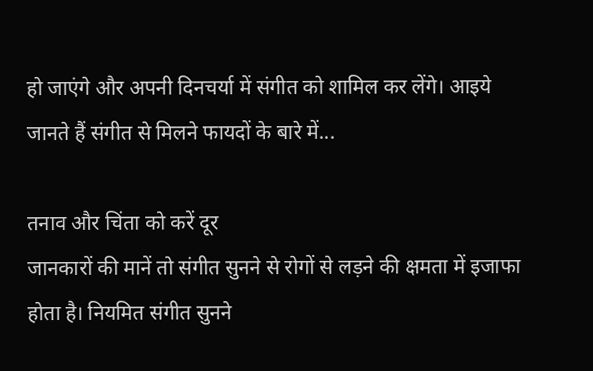हो जाएंगे और अपनी दिनचर्या में संगीत को शामिल कर लेंगे। आइये जानते हैं संगीत से मिलने फायदों के बारे में...

तनाव और चिंता को करें दूर
जानकारों की मानें तो संगीत सुनने से रोगों से लड़ने की क्षमता में इजाफा होता है। नियमित संगीत सुनने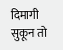दिमागी सुकून तो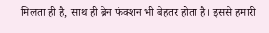मिलता ही है, साथ ही ब्रेन फंक्शन भी बेहतर होता है। इससे हमारी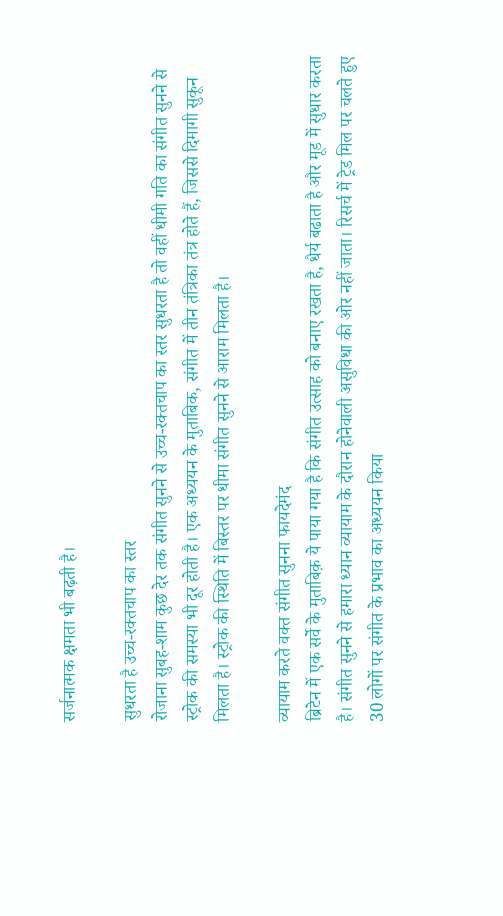सर्जनात्मक क्षमता भी बढ़ती है।

सुधरता है उच्च-रक्तचाप का स्तर
रोजाना सुबह-शाम कुछ देर तक संगीत सुनने से उच्च-रक्तचाप का स्तर सुधरता है तो वहीं धीमी गति का संगीत सुनने से स्ट्रोक की समस्या भी दूर होती है। एक अध्ययन के मुताबिक, संगीत में तीन तंत्रिका तंत्र होते हैं, जिससे दिमागी सुकून मिलता है। स्ट्रोक की स्थिति में बिस्तर पर धीमा संगीत सुनने से आराम मिलता है।

व्यायाम करते वक्त संगीत सुनना फायदेमंद
ब्रिटेन में एक सर्वे के मुताबिक़ ये पाया गया है कि संगीत उत्साह को बनाए रखता है, धैर्य बढाता है और मूड में सुधार करता है। संगीत सुनने से हमारा ध्यान व्यायाम के दौरान होनेवाली असुविधा की ओर नहीं जाता। रिसर्च में ट्रेड मिल पर चलते हुए 30 लोगों पर संगीत के प्रभाव का अध्ययन किया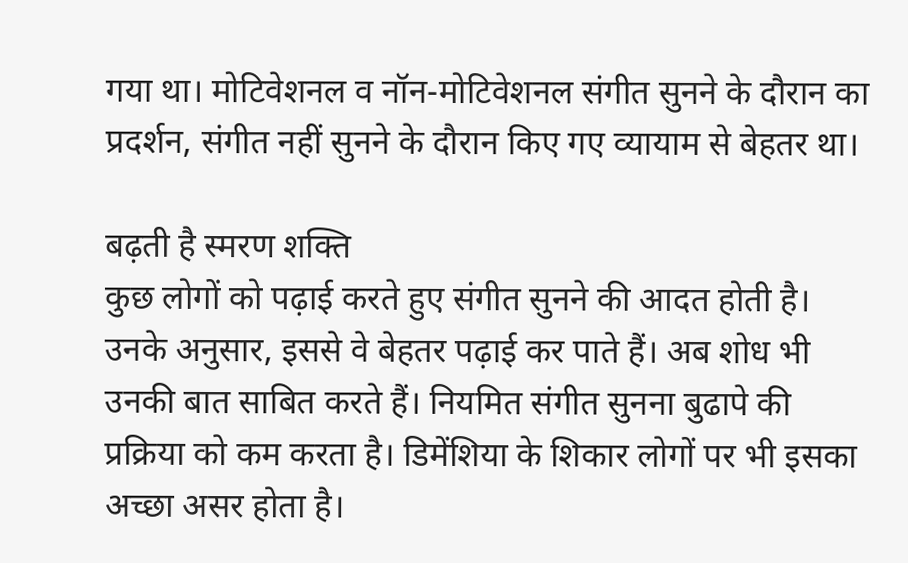गया था। मोटिवेशनल व नॉन-मोटिवेशनल संगीत सुनने के दौरान का प्रदर्शन, संगीत नहीं सुनने के दौरान किए गए व्यायाम से बेहतर था।

बढ़ती है स्मरण शक्ति
कुछ लोगों को पढ़ाई करते हुए संगीत सुनने की आदत होती है। उनके अनुसार, इससे वे बेहतर पढ़ाई कर पाते हैं। अब शोध भी उनकी बात साबित करते हैं। नियमित संगीत सुनना बुढापे की प्रक्रिया को कम करता है। डिमेंशिया के शिकार लोगों पर भी इसका अच्छा असर होता है।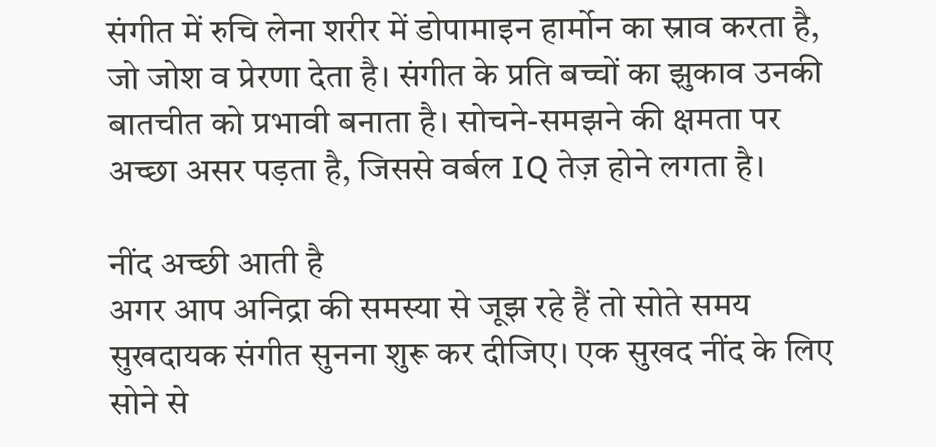संगीत में रुचि लेना शरीर में डोपामाइन हार्मोन का स्राव करता है, जो जोश व प्रेरणा देता है। संगीत के प्रति बच्चों का झुकाव उनकी बातचीत को प्रभावी बनाता है। सोचने-समझने की क्षमता पर अच्छा असर पड़ता है, जिससे वर्बल IQ तेज़ होने लगता है।

नींद अच्छी आती है
अगर आप अनिद्रा की समस्या से जूझ रहे हैं तो सोते समय सुखदायक संगीत सुनना शुरू कर दीजिए। एक सुखद नींद के लिए सोने से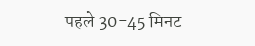पहले 30-45 मिनट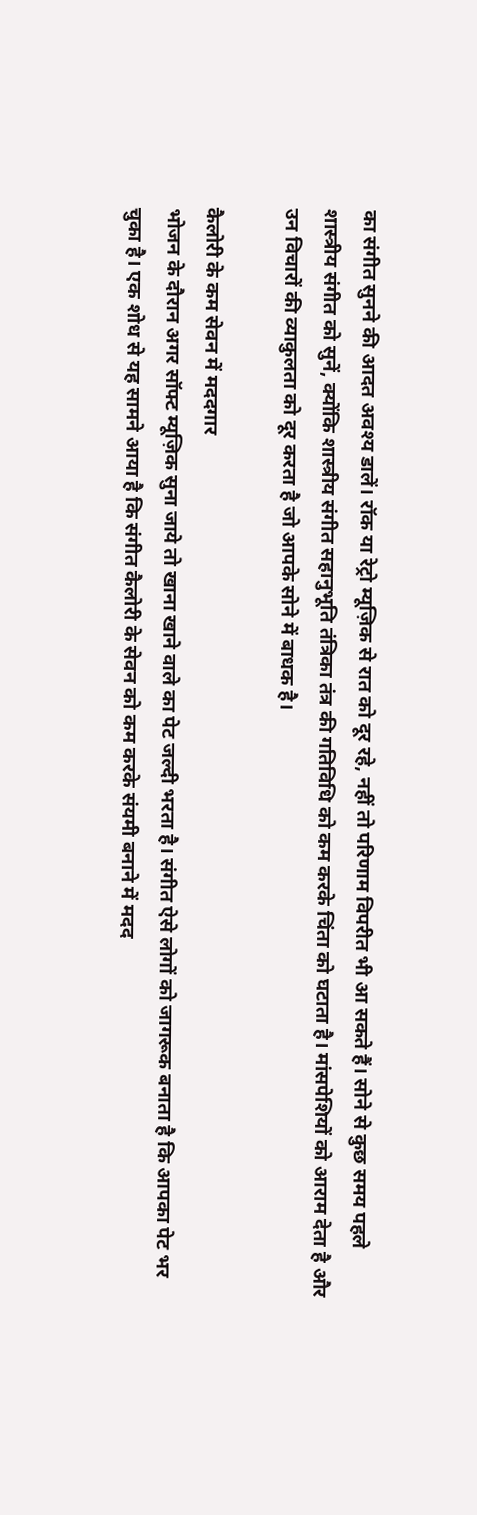का संगीत सुनने की आदत अवश्य डालें। रॉक या रेट्रो म्यूज़िक से रात को दूर रहे, नहीं तो परिणाम विपरीत भी आ सकते हैं। सोने से कुछ समय पहले शास्त्रीय संगीत को सुनें, क्योंकि शास्त्रीय संगीत सहानुभूति तंत्रिका तंत्र की गतिविधि को कम करके चिंता को घटाता है। मांसपेशियों को आराम देता है और उन विचारों की व्याकुलता को दूर करता है जो आपके सोने में बाधक है।

कैलोरी के कम सेवन में मददगार
भोजन के दौरान अगर सॉफ्ट म्यूज़िक सुना जाये तो खाना खाने वाले का पेट जल्दी भरता है। संगीत ऐसे लोगों को जागरूक बनाता है कि आपका पेट भर चुका है। एक शोध से यह सामने आया है कि संगीत कैलोरी के सेवन को कम करके संयमी बनाने में मदद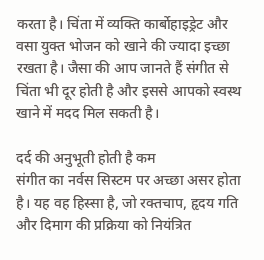करता है। चिंता में व्यक्ति कार्बोहाइड्रेट और वसा युक्त भोजन को खाने की ज्यादा इच्छा रखता है। जैसा की आप जानते हैं संगीत से चिंता भी दूर होती है और इससे आपको स्वस्थ खाने में मदद मिल सकती है।

दर्द की अनुभूती होती है कम
संगीत का नर्वस सिस्टम पर अच्छा असर होता है। यह वह हिस्सा है, जो रक्तचाप, हृदय गति और दिमाग की प्रक्रिया को नियंत्रित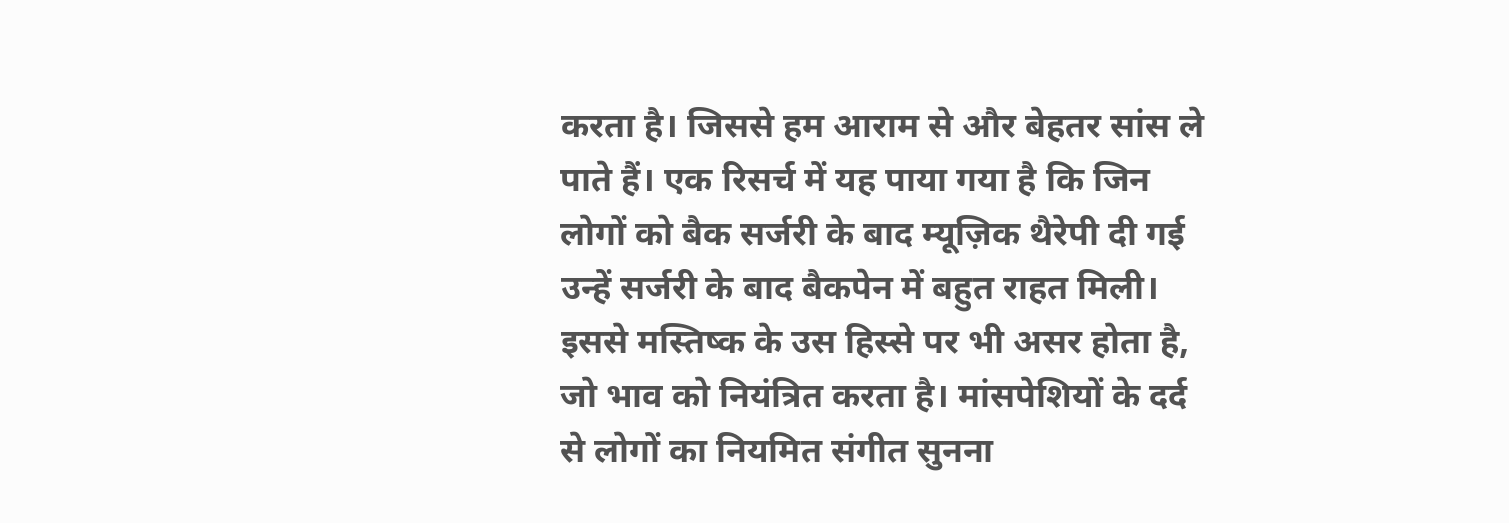करता है। जिससे हम आराम से और बेहतर सांस ले पाते हैं। एक रिसर्च में यह पाया गया है कि जिन लोगों को बैक सर्जरी के बाद म्यूज़िक थैरेपी दी गई उन्हें सर्जरी के बाद बैकपेन में बहुत राहत मिली। इससे मस्तिष्क के उस हिस्से पर भी असर होता है, जो भाव को नियंत्रित करता है। मांसपेशियों के दर्द से लोगों का नियमित संगीत सुनना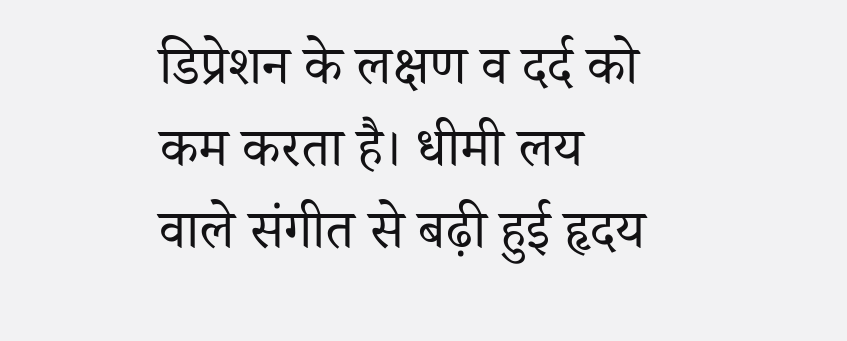डिप्रेशन के लक्षण व दर्द को कम करता है। धीमी लय वाले संगीत से बढ़ी हुई हृदय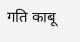गति काबू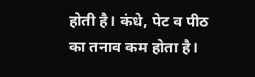होती है। कंधे, पेट व पीठ का तनाव कम होता है।